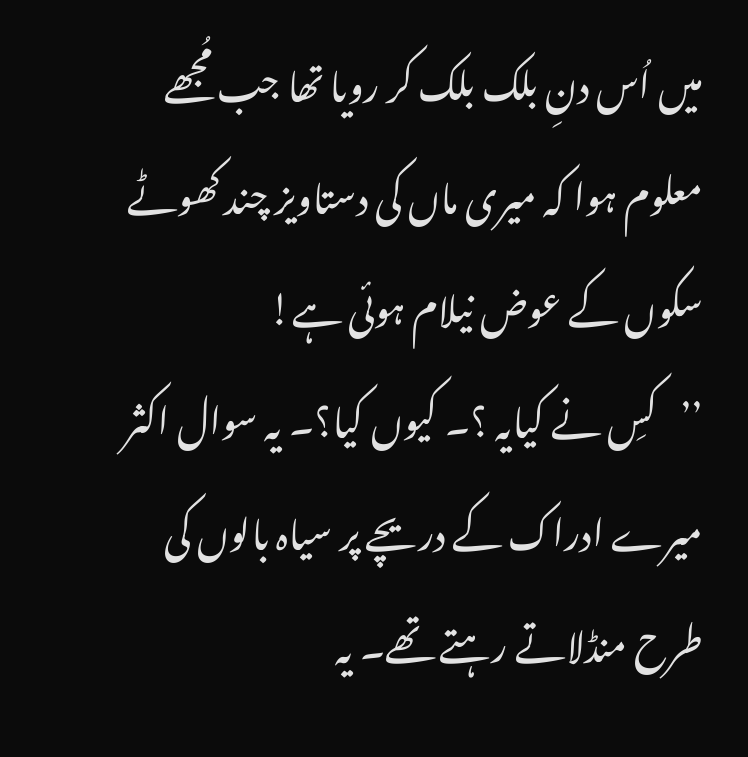میں اُس دنِ بلک بلک کر رویا تھا جب مُجھے معلوم ہوا کہ میری ماں کی دستاویز چند کھوٹے سکوں کے عوض نیلام ہوئی ہے!
’’کسِ نے کیایہ ؟۔ کیوں کیا؟۔ یہ سوال اکثر میرے ادراک کے دریچے پر سیاہ بالوں کی طرح منڈلاتے رہتے تھے۔ یہ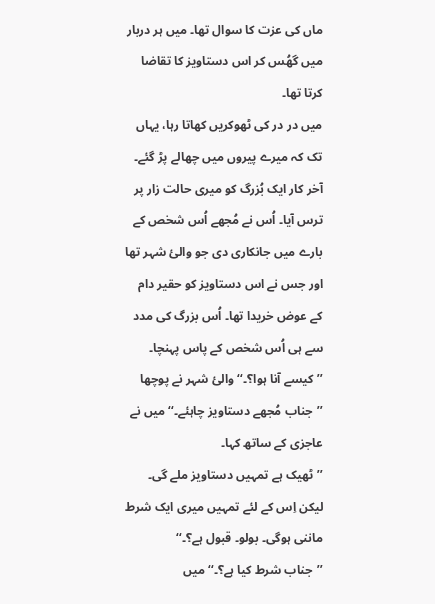ماں کی عزت کا سوال تھا۔ میں ہر دربار میں گھُس کر اس دستاویز کا تقاضا کرتا تھا۔
میں در در کی ٹھوکریں کھاتا رہا، یہاں تک کہ میرے پیروں میں چھالے پڑ گئے۔ آخر کار ایک بُزرگ کو میری حالت زار پر ترس آیا۔ اُس نے مُجھے اُس شخص کے بارے میں جانکاری دی جو والیٔ شہر تھا اور جس نے اس دستاویز کو حقیر دام کے عوض خریدا تھا۔ اُس بزرگ کی مدد سے ہی اُس شخص کے پاس پہنچا۔
’’کیسے آنا ہوا؟۔‘‘ والیٔ شہر نے پوچھا
’’جناب مُجھے دستاویز چاہئے۔‘‘ میں نے عاجزی کے ساتھ کہا۔
’’ٹھیک ہے تمہیں دستاویز ملے گی۔ لیکن اِس کے لئے تمہیں میری ایک شرط ماننی ہوگی۔ بولو۔ قبول ہے؟۔‘‘
’’جناب شرط کیا ہے؟۔‘‘ میں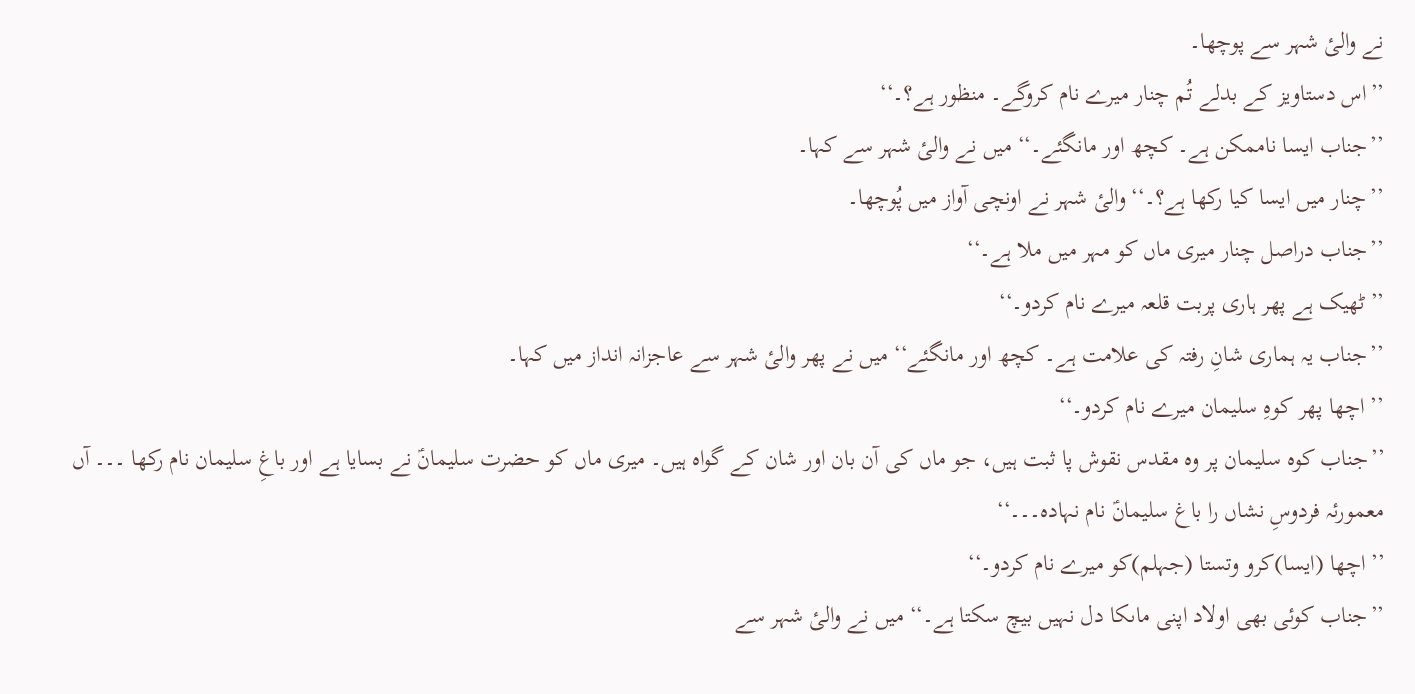نے والیٔ شہر سے پوچھا۔
’’اس دستاویز کے بدلے تُم چنار میرے نام کروگے۔ منظور ہے؟۔‘‘
’’جناب ایسا ناممکن ہے۔ کچھ اور مانگئے۔‘‘ میں نے والیٔ شہر سے کہا۔
’’چنار میں ایسا کیا رکھا ہے؟۔‘‘ والیٔ شہر نے اونچی آواز میں پُوچھا۔
’’جناب دراصل چنار میری ماں کو مہر میں ملا ہے۔‘‘
’’ٹھیک ہے پھر ہاری پربت قلعہ میرے نام کردو۔‘‘
’’جناب یہ ہماری شانِ رفتہ کی علامت ہے۔ کچھ اور مانگئے‘‘ میں نے پھر والیٔ شہر سے عاجزانہ انداز میں کہا۔
’’اچھا پھر کوہِ سلیمان میرے نام کردو۔‘‘
’’جناب کوہ سلیمان پر وہ مقدس نقوش پا ثبت ہیں، جو ماں کی آن بان اور شان کے گواہ ہیں۔ میری ماں کو حضرت سلیمانؑ نے بسایا ہے اور باغِ سلیمان نام رکھا ۔۔۔ آں معمورئہ فردوسِ نشاں را باغ سلیمانؑ نام نہادہ۔۔۔‘‘
’’اچھا (ایسا)کرو وتستا (جہلم)کو میرے نام کردو۔‘‘
’’جناب کوئی بھی اولاد اپنی ماںکا دل نہیں بیچ سکتا ہے۔‘‘ میں نے والیٔ شہر سے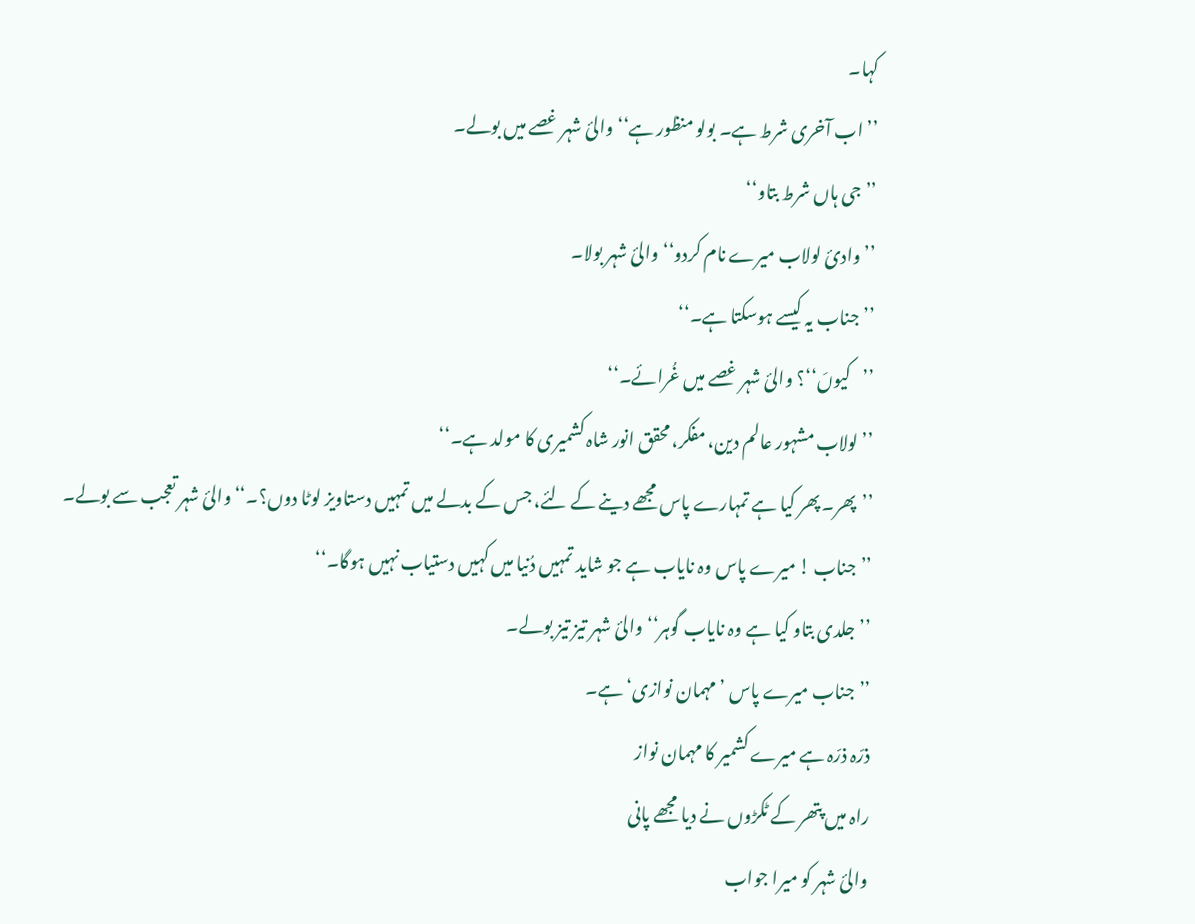کہا۔
’’اب آخری شرط ہے۔ بولو منظور ہے‘‘ والیٔ شہر غصے میں بولے۔
’’جی ہاں شرط بتاو‘‘
’’وادیٔ لولاب میرے نام کردو‘‘ والیٔ شہر بولا۔
’’جناب یہ کیسے ہوسکتا ہے۔‘‘
’’کیوںَ‘‘؟ والیٔ شہر غصے میں غُرائے۔‘‘
’’لولاب مشہور عالم دین، مفکر، محقق انور شاہ کشمیری کا مولد ہے۔‘‘
’’پھر۔ پھر کیا ہے تمہارے پاس مجھے دینے کے لئے، جس کے بدلے میں تمہیں دستاویز لوٹا دوں؟۔‘‘والیٔ شہر تعجب سے بولے۔
’’جناب ! میرے پاس وہ نایاب ہے جو شاید تمہیں دُنیا میں کہیں دستیاب نہیں ہوگا۔‘‘
’’جلدی بتاو کیا ہے وہ نایاب گوہر‘‘ والیٔ شہر تیز تیز بولے۔
’’جناب میرے پاس ’مہمان نوازی‘ ہے۔
ذرّہ ذرّہ ہے میرے کشمیر کا مہمان نواز
راہ میں پتھر کے ٹکڑوں نے دیا مجھے پانی
والیٔ شہر کو میرا جواب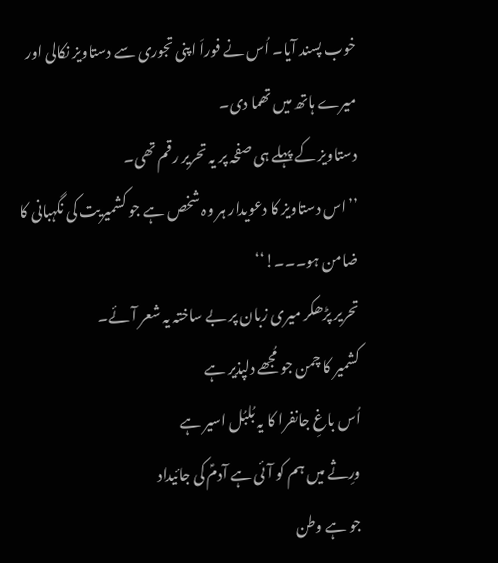خوب پسند آیا۔ اُس نے فوراَ اپنی تجوری سے دستاویز نکالی اور میرے ہاتھ میں تھما دی۔
دستاویز کے پہلے ہی صفحہ پر یہ تحریر رقم تھی۔
’’اس دستاویز کا دعویدار ہر وہ شخص ہے جو کشمیریت کی نگہبانی کا ضامن ہو۔۔۔!‘‘
تحریر پڑھکر میری زبان پر بے ساختہ یہ شعر آئے۔
کشمیر کا چمن جو مُجھے دلپذیر ہے
اُس باغِ جانفرا کا یہ بُلبُل اسیر ہے
ورِثے میں ہم کو آئی ہے آدمؑ کی جائیداد
جو ہے وطن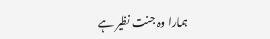ہمارا وہ جنت نظیر ہے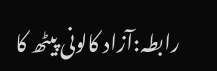رابطہ:آزاد کالونی پیٹھ کا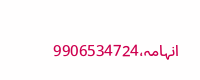انہامہ،9906534724